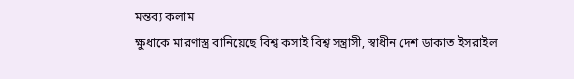মন্তব্য কলাম
ক্ষুধাকে মারণাস্ত্র বানিয়েছে বিশ্ব কসাই বিশ্ব সন্ত্রাসী, স্বাধীন দেশ ডাকাত ইসরাইল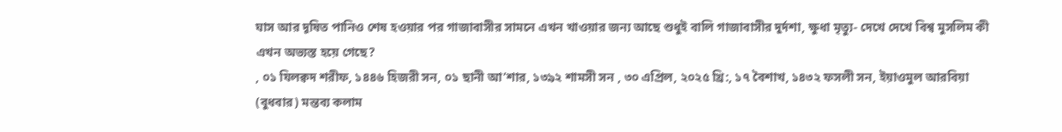ঘাস আর দূষিত পানিও শেষ হওয়ার পর গাজাবাসীর সামনে এখন খাওয়ার জন্য আছে শুধুই বালি গাজাবাসীর দুর্দশা, ক্ষুধা মৃত্যু- দেখে দেখে বিশ্ব মুসলিম কী এখন অভ্যস্ত হয়ে গেছে?
, ০১ যিলক্বদ শরীফ, ১৪৪৬ হিজরী সন, ০১ ছানী আ’শার, ১৩৯২ শামসী সন , ৩০ এপ্রিল, ২০২৫ খ্রি:, ১৭ বৈশাখ, ১৪৩২ ফসলী সন, ইয়াওমুল আরবিয়া (বুধবার) মন্তব্য কলাম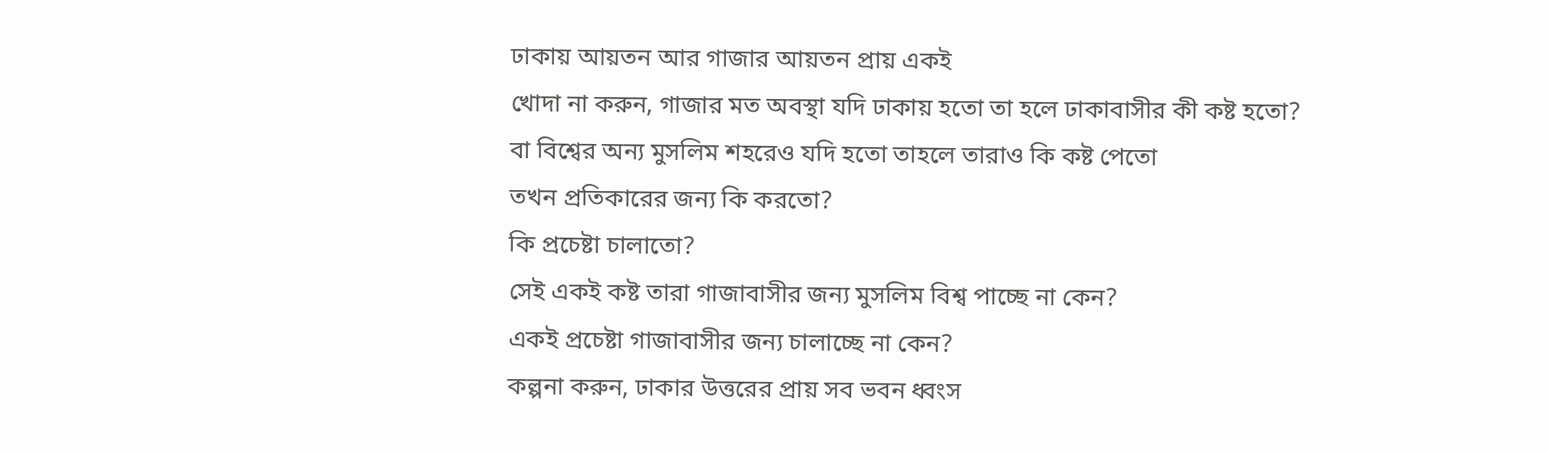ঢাকায় আয়তন আর গাজার আয়তন প্রায় একই
খোদা না করুন, গাজার মত অবস্থা যদি ঢাকায় হতো তা হলে ঢাকাবাসীর কী কষ্ট হতো?
বা বিশ্বের অন্য মুসলিম শহরেও যদি হতো তাহলে তারাও কি কষ্ট পেতো
তখন প্রতিকারের জন্য কি করতো?
কি প্রচেষ্টা চালাতো?
সেই একই কষ্ট তারা গাজাবাসীর জন্য মুসলিম বিশ্ব পাচ্ছে না কেন?
একই প্রচেষ্টা গাজাবাসীর জন্য চালাচ্ছে না কেন?
কল্পনা করুন, ঢাকার উত্তরের প্রায় সব ভবন ধ্বংস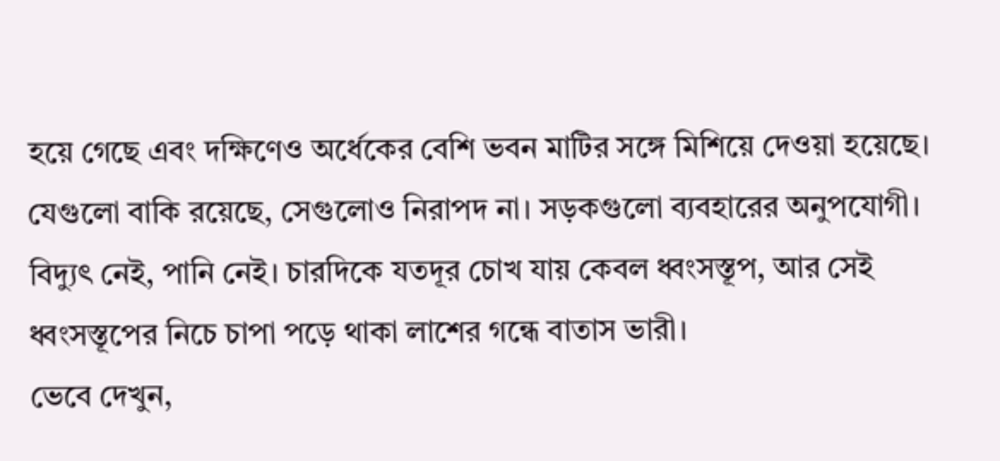হয়ে গেছে এবং দক্ষিণেও অর্ধেকের বেশি ভবন মাটির সঙ্গে মিশিয়ে দেওয়া হয়েছে। যেগুলো বাকি রয়েছে, সেগুলোও নিরাপদ না। সড়কগুলো ব্যবহারের অনুপযোগী। বিদ্যুৎ নেই, পানি নেই। চারদিকে যতদূর চোখ যায় কেবল ধ্বংসস্তূপ, আর সেই ধ্বংসস্তূপের নিচে চাপা পড়ে থাকা লাশের গন্ধে বাতাস ভারী।
ভেবে দেখুন,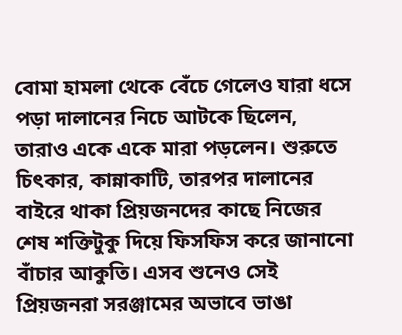বোমা হামলা থেকে বেঁচে গেলেও যারা ধসে পড়া দালানের নিচে আটকে ছিলেন, তারাও একে একে মারা পড়লেন। শুরুতে চিৎকার, কান্নাকাটি, তারপর দালানের বাইরে থাকা প্রিয়জনদের কাছে নিজের শেষ শক্তিটুকু দিয়ে ফিসফিস করে জানানো বাঁচার আকুতি। এসব শুনেও সেই প্রিয়জনরা সরঞ্জামের অভাবে ভাঙা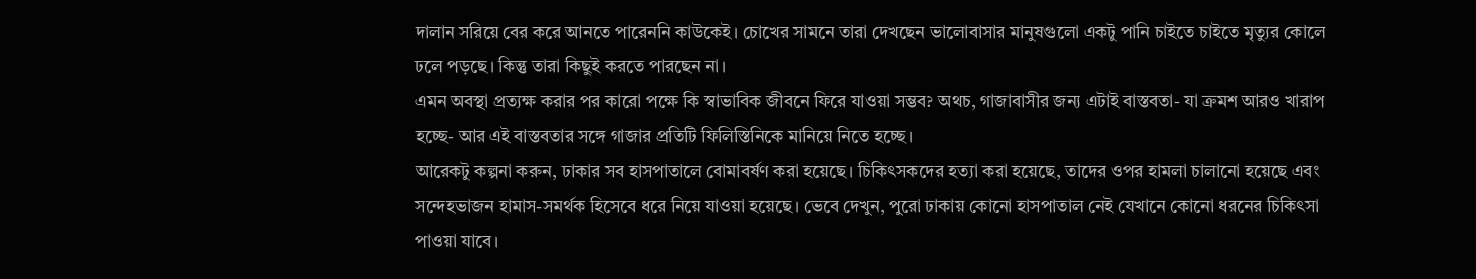দালান সরিয়ে বের করে আনতে পারেননি কাউকেই। চোখের সামনে তারা দেখছেন ভালোবাসার মানুষগুলো একটু পানি চাইতে চাইতে মৃত্যুর কোলে ঢলে পড়ছে। কিন্তু তারা কিছুই করতে পারছেন না।
এমন অবস্থা প্রত্যক্ষ করার পর কারো পক্ষে কি স্বাভাবিক জীবনে ফিরে যাওয়া সম্ভব? অথচ, গাজাবাসীর জন্য এটাই বাস্তবতা- যা ক্রমশ আরও খারাপ হচ্ছে- আর এই বাস্তবতার সঙ্গে গাজার প্রতিটি ফিলিস্তিনিকে মানিয়ে নিতে হচ্ছে।
আরেকটু কল্পনা করুন, ঢাকার সব হাসপাতালে বোমাবর্ষণ করা হয়েছে। চিকিৎসকদের হত্যা করা হয়েছে, তাদের ওপর হামলা চালানো হয়েছে এবং সন্দেহভাজন হামাস-সমর্থক হিসেবে ধরে নিয়ে যাওয়া হয়েছে। ভেবে দেখুন, পুরো ঢাকায় কোনো হাসপাতাল নেই যেখানে কোনো ধরনের চিকিৎসা পাওয়া যাবে।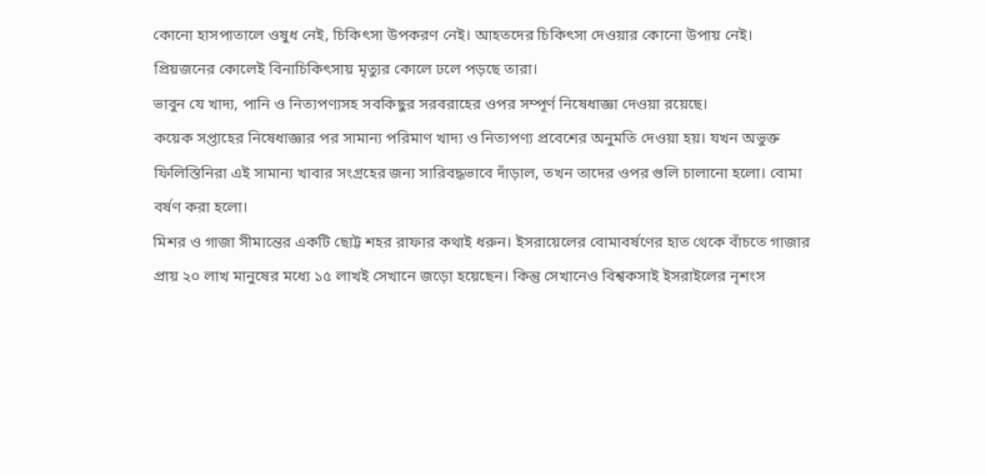কোনো হাসপাতালে ওষুধ নেই, চিকিৎসা উপকরণ নেই। আহতদের চিকিৎসা দেওয়ার কোনো উপায় নেই। প্রিয়জনের কোলেই বিনাচিকিৎসায় মৃত্যুর কোলে ঢলে পড়ছে তারা।
ভাবুন যে খাদ্য, পানি ও নিত্যপণ্যসহ সবকিছুর সরবরাহের ওপর সম্পূর্ণ নিষেধাজ্ঞা দেওয়া রয়েছে।
কয়েক সপ্তাহের নিষেধাজ্ঞার পর সামান্য পরিমাণ খাদ্য ও নিত্যপণ্য প্রবেশের অনুমতি দেওয়া হয়। যখন অভুক্ত ফিলিস্তিনিরা এই সামান্য খাবার সংগ্রহের জন্য সারিবদ্ধভাবে দাঁড়াল, তখন তাদের ওপর গুলি চালানো হলো। বোমা বর্ষণ করা হলো।
মিশর ও গাজা সীমান্তের একটি ছোট্ট শহর রাফার কথাই ধরুন। ইসরায়েলের বোমাবর্ষণের হাত থেকে বাঁচতে গাজার প্রায় ২০ লাখ মানুষের মধ্যে ১৫ লাখই সেখানে জড়ো হয়েছেন। কিন্তু সেখানেও বিশ্বকসাই ইসরাইলের নৃশংস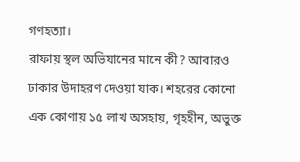গণহত্যা।
রাফায় স্থল অভিযানের মানে কী? আবারও ঢাকার উদাহরণ দেওয়া যাক। শহরের কোনো এক কোণায় ১৫ লাখ অসহায়, গৃহহীন, অভুক্ত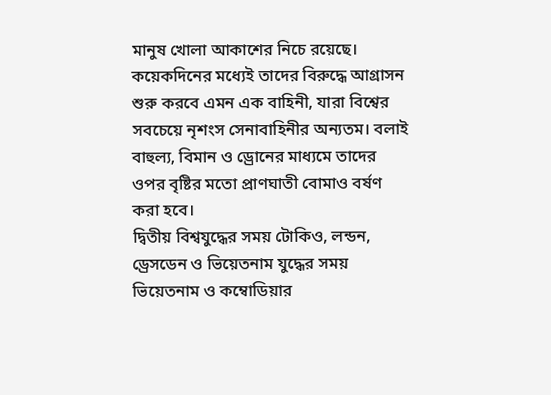মানুষ খোলা আকাশের নিচে রয়েছে। কয়েকদিনের মধ্যেই তাদের বিরুদ্ধে আগ্রাসন শুরু করবে এমন এক বাহিনী, যারা বিশ্বের সবচেয়ে নৃশংস সেনাবাহিনীর অন্যতম। বলাই বাহুল্য, বিমান ও ড্রোনের মাধ্যমে তাদের ওপর বৃষ্টির মতো প্রাণঘাতী বোমাও বর্ষণ করা হবে।
দ্বিতীয় বিশ্বযুদ্ধের সময় টোকিও, লন্ডন, ড্রেসডেন ও ভিয়েতনাম যুদ্ধের সময় ভিয়েতনাম ও কম্বোডিয়ার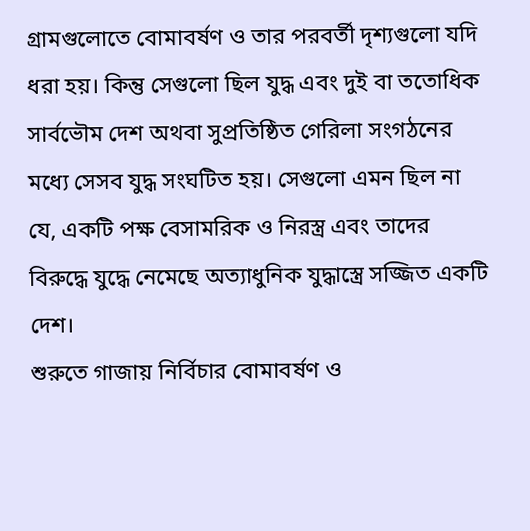গ্রামগুলোতে বোমাবর্ষণ ও তার পরবর্তী দৃশ্যগুলো যদি ধরা হয়। কিন্তু সেগুলো ছিল যুদ্ধ এবং দুই বা ততোধিক সার্বভৌম দেশ অথবা সুপ্রতিষ্ঠিত গেরিলা সংগঠনের মধ্যে সেসব যুদ্ধ সংঘটিত হয়। সেগুলো এমন ছিল না যে, একটি পক্ষ বেসামরিক ও নিরস্ত্র এবং তাদের বিরুদ্ধে যুদ্ধে নেমেছে অত্যাধুনিক যুদ্ধাস্ত্রে সজ্জিত একটি দেশ।
শুরুতে গাজায় নির্বিচার বোমাবর্ষণ ও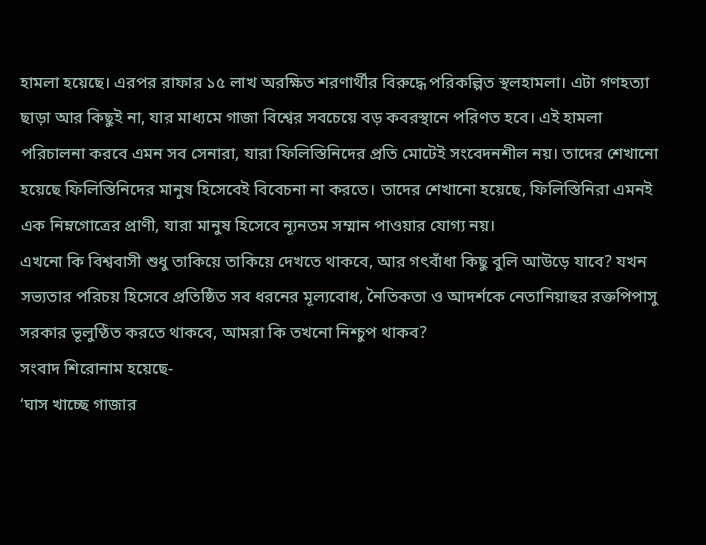হামলা হয়েছে। এরপর রাফার ১৫ লাখ অরক্ষিত শরণার্থীর বিরুদ্ধে পরিকল্পিত স্থলহামলা। এটা গণহত্যা ছাড়া আর কিছুই না, যার মাধ্যমে গাজা বিশ্বের সবচেয়ে বড় কবরস্থানে পরিণত হবে। এই হামলা পরিচালনা করবে এমন সব সেনারা, যারা ফিলিস্তিনিদের প্রতি মোটেই সংবেদনশীল নয়। তাদের শেখানো হয়েছে ফিলিস্তিনিদের মানুষ হিসেবেই বিবেচনা না করতে। তাদের শেখানো হয়েছে, ফিলিস্তিনিরা এমনই এক নিম্নগোত্রের প্রাণী, যারা মানুষ হিসেবে ন্যূনতম সম্মান পাওয়ার যোগ্য নয়।
এখনো কি বিশ্ববাসী শুধু তাকিয়ে তাকিয়ে দেখতে থাকবে, আর গৎবাঁধা কিছু বুলি আউড়ে যাবে? যখন সভ্যতার পরিচয় হিসেবে প্রতিষ্ঠিত সব ধরনের মূল্যবোধ, নৈতিকতা ও আদর্শকে নেতানিয়াহুর রক্তপিপাসু সরকার ভূলুণ্ঠিত করতে থাকবে, আমরা কি তখনো নিশ্চুপ থাকব?
সংবাদ শিরোনাম হয়েছে-
‘ঘাস খাচ্ছে গাজার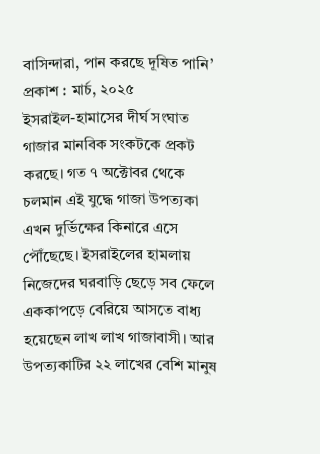বাসিন্দারা, পান করছে দূষিত পানি’
প্রকাশ : মার্চ, ২০২৫
ইসরাইল-হামাসের দীর্ঘ সংঘাত গাজার মানবিক সংকটকে প্রকট করছে। গত ৭ অক্টোবর থেকে চলমান এই যুদ্ধে গাজা উপত্যকা এখন দুর্ভিক্ষের কিনারে এসে পৌঁছেছে। ইসরাইলের হামলায় নিজেদের ঘরবাড়ি ছেড়ে সব ফেলে এককাপড়ে বেরিয়ে আসতে বাধ্য হয়েছেন লাখ লাখ গাজাবাসী। আর উপত্যকাটির ২২ লাখের বেশি মানুষ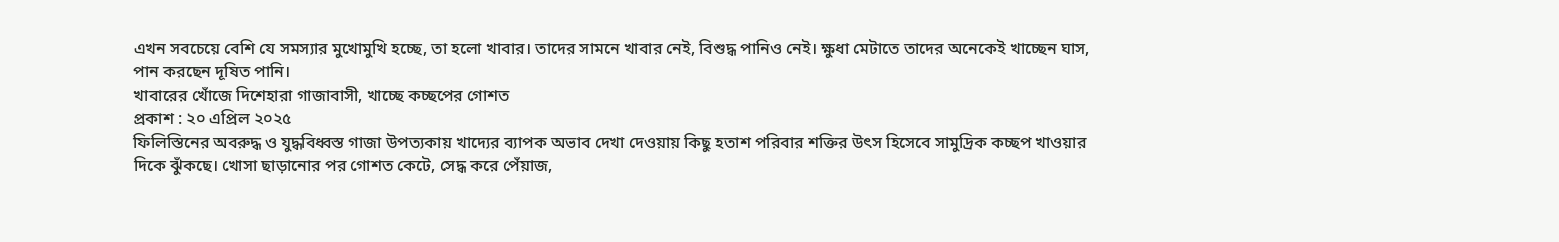এখন সবচেয়ে বেশি যে সমস্যার মুখোমুখি হচ্ছে, তা হলো খাবার। তাদের সামনে খাবার নেই, বিশুদ্ধ পানিও নেই। ক্ষুধা মেটাতে তাদের অনেকেই খাচ্ছেন ঘাস, পান করছেন দূষিত পানি।
খাবারের খোঁজে দিশেহারা গাজাবাসী, খাচ্ছে কচ্ছপের গোশত
প্রকাশ : ২০ এপ্রিল ২০২৫
ফিলিস্তিনের অবরুদ্ধ ও যুদ্ধবিধ্বস্ত গাজা উপত্যকায় খাদ্যের ব্যাপক অভাব দেখা দেওয়ায় কিছু হতাশ পরিবার শক্তির উৎস হিসেবে সামুদ্রিক কচ্ছপ খাওয়ার দিকে ঝুঁকছে। খোসা ছাড়ানোর পর গোশত কেটে, সেদ্ধ করে পেঁয়াজ,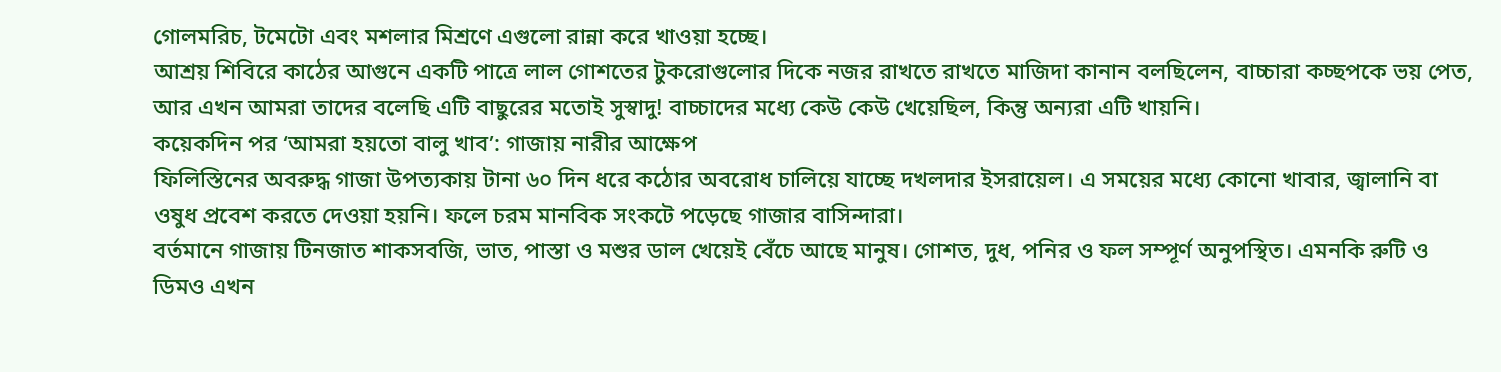গোলমরিচ, টমেটো এবং মশলার মিশ্রণে এগুলো রান্না করে খাওয়া হচ্ছে।
আশ্রয় শিবিরে কাঠের আগুনে একটি পাত্রে লাল গোশতের টুকরোগুলোর দিকে নজর রাখতে রাখতে মাজিদা কানান বলছিলেন, বাচ্চারা কচ্ছপকে ভয় পেত, আর এখন আমরা তাদের বলেছি এটি বাছুরের মতোই সুস্বাদু! বাচ্চাদের মধ্যে কেউ কেউ খেয়েছিল, কিন্তু অন্যরা এটি খায়নি।
কয়েকদিন পর ‘আমরা হয়তো বালু খাব’: গাজায় নারীর আক্ষেপ
ফিলিস্তিনের অবরুদ্ধ গাজা উপত্যকায় টানা ৬০ দিন ধরে কঠোর অবরোধ চালিয়ে যাচ্ছে দখলদার ইসরায়েল। এ সময়ের মধ্যে কোনো খাবার, জ্বালানি বা ওষুধ প্রবেশ করতে দেওয়া হয়নি। ফলে চরম মানবিক সংকটে পড়েছে গাজার বাসিন্দারা।
বর্তমানে গাজায় টিনজাত শাকসবজি, ভাত, পাস্তা ও মশুর ডাল খেয়েই বেঁচে আছে মানুষ। গোশত, দুধ, পনির ও ফল সম্পূর্ণ অনুপস্থিত। এমনকি রুটি ও ডিমও এখন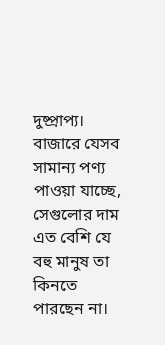দুষ্প্রাপ্য। বাজারে যেসব সামান্য পণ্য পাওয়া যাচ্ছে, সেগুলোর দাম এত বেশি যে বহু মানুষ তা কিনতে পারছেন না।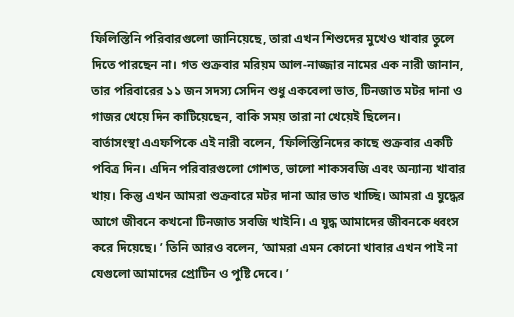ফিলিস্তিনি পরিবারগুলো জানিয়েছে, তারা এখন শিশুদের মুখেও খাবার তুলে দিতে পারছেন না। গত শুক্রবার মরিয়ম আল-নাজ্জার নামের এক নারী জানান, তার পরিবারের ১১ জন সদস্য সেদিন শুধু একবেলা ভাত, টিনজাত মটর দানা ও গাজর খেয়ে দিন কাটিয়েছেন, বাকি সময় তারা না খেয়েই ছিলেন।
বার্তাসংস্থা এএফপিকে এই নারী বলেন, ‘ফিলিস্তিনিদের কাছে শুক্রবার একটি পবিত্র দিন। এদিন পরিবারগুলো গোশত, ভালো শাকসবজি এবং অন্যান্য খাবার খায়। কিন্তু এখন আমরা শুক্রবারে মটর দানা আর ভাত খাচ্ছি। আমরা এ যুদ্ধের আগে জীবনে কখনো টিনজাত সবজি খাইনি। এ যুদ্ধ আমাদের জীবনকে ধ্বংস করে দিয়েছে। ’ তিনি আরও বলেন, ‘আমরা এমন কোনো খাবার এখন পাই না যেগুলো আমাদের প্রোটিন ও পুষ্টি দেবে। ’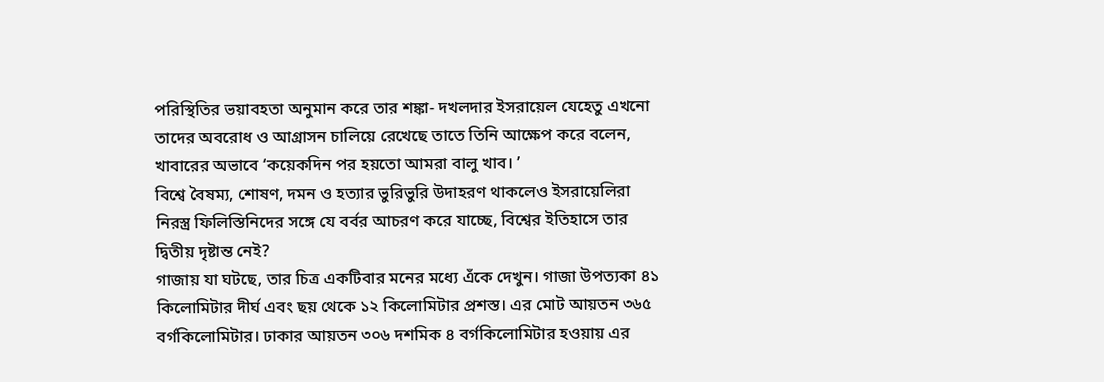পরিস্থিতির ভয়াবহতা অনুমান করে তার শঙ্কা- দখলদার ইসরায়েল যেহেতু এখনো তাদের অবরোধ ও আগ্রাসন চালিয়ে রেখেছে তাতে তিনি আক্ষেপ করে বলেন, খাবারের অভাবে ‘কয়েকদিন পর হয়তো আমরা বালু খাব। ’
বিশ্বে বৈষম্য, শোষণ, দমন ও হত্যার ভুরিভুরি উদাহরণ থাকলেও ইসরায়েলিরা নিরস্ত্র ফিলিস্তিনিদের সঙ্গে যে বর্বর আচরণ করে যাচ্ছে, বিশ্বের ইতিহাসে তার দ্বিতীয় দৃষ্টান্ত নেই?
গাজায় যা ঘটছে, তার চিত্র একটিবার মনের মধ্যে এঁকে দেখুন। গাজা উপত্যকা ৪১ কিলোমিটার দীর্ঘ এবং ছয় থেকে ১২ কিলোমিটার প্রশস্ত। এর মোট আয়তন ৩৬৫ বর্গকিলোমিটার। ঢাকার আয়তন ৩০৬ দশমিক ৪ বর্গকিলোমিটার হওয়ায় এর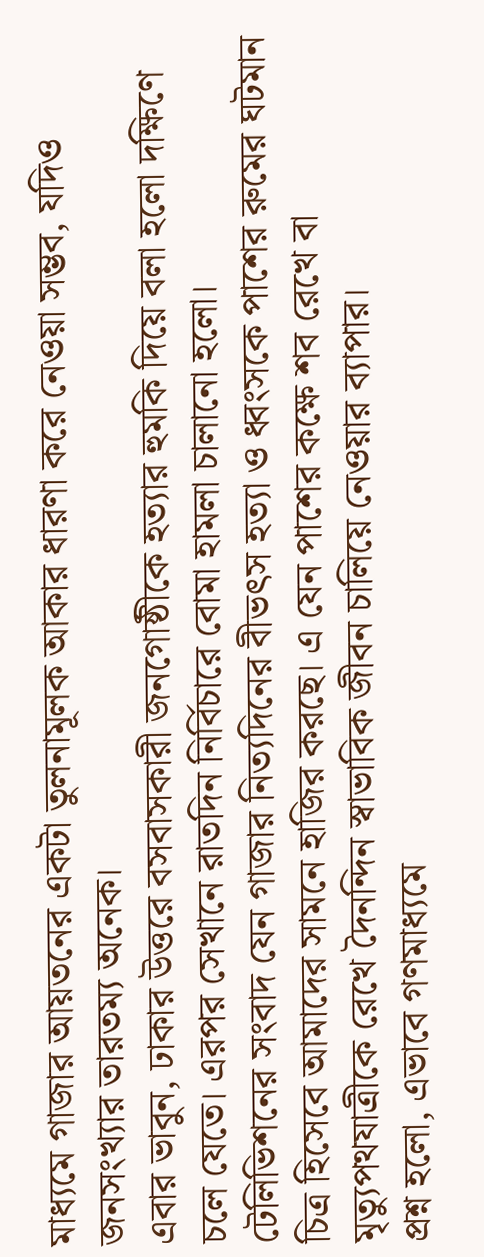মাধ্যমে গাজার আয়তনের একটা তুলনামূলক আকার ধারণা করে নেওয়া সম্ভব, যদিও জনসংখ্যার তারতম্য অনেক।
এবার ভাবুন, ঢাকার উত্তরে বসবাসকারী জনগোষ্ঠীকে হত্যার হুমকি দিয়ে বলা হলো দক্ষিণে চলে যেতে। এরপর সেখানে রাতদিন নির্বিচারে বোমা হামলা চালানো হলো।
টেলিভিশনের সংবাদ যেন গাজার নিত্যদিনের বীভৎস হত্যা ও ধ্বংসকে পাশের রুমের ঘটমান চিত্র হিসেবে আমাদের সামনে হাজির করছে। এ যেন পাশের কক্ষে শব রেখে বা মৃত্যুপথযাত্রীকে রেখে দৈনন্দিন স্বাভাবিক জীবন চালিয়ে নেওয়ার ব্যাপার।
প্রশ্ন হলো, এভাবে গণমাধ্যমে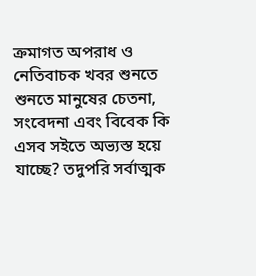ক্রমাগত অপরাধ ও নেতিবাচক খবর শুনতে শুনতে মানুষের চেতনা, সংবেদনা এবং বিবেক কি এসব সইতে অভ্যস্ত হয়ে যাচ্ছে? তদুপরি সর্বাত্মক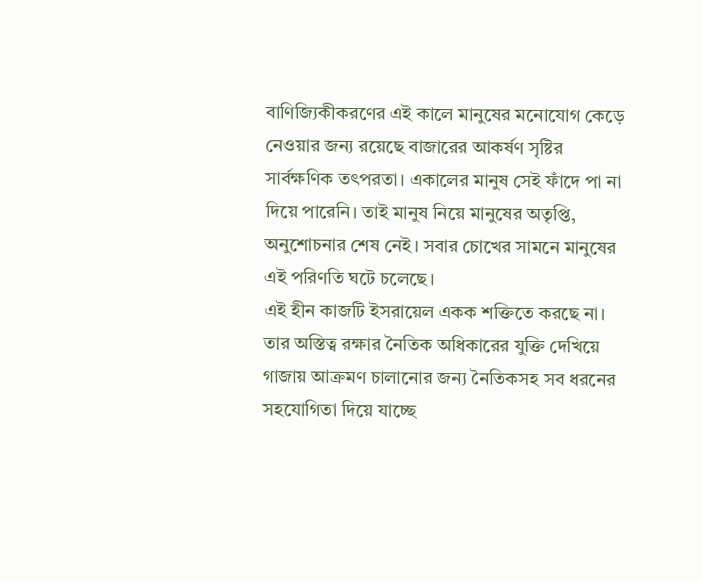বাণিজ্যিকীকরণের এই কালে মানুষের মনোযোগ কেড়ে নেওয়ার জন্য রয়েছে বাজারের আকর্ষণ সৃষ্টির সার্বক্ষণিক তৎপরতা। একালের মানুষ সেই ফাঁদে পা না দিয়ে পারেনি। তাই মানুষ নিয়ে মানুষের অতৃপ্তি, অনুশোচনার শেষ নেই। সবার চোখের সামনে মানুষের এই পরিণতি ঘটে চলেছে।
এই হীন কাজটি ইসরায়েল একক শক্তিতে করছে না। তার অস্তিত্ব রক্ষার নৈতিক অধিকারের যুক্তি দেখিয়ে গাজায় আক্রমণ চালানোর জন্য নৈতিকসহ সব ধরনের সহযোগিতা দিয়ে যাচ্ছে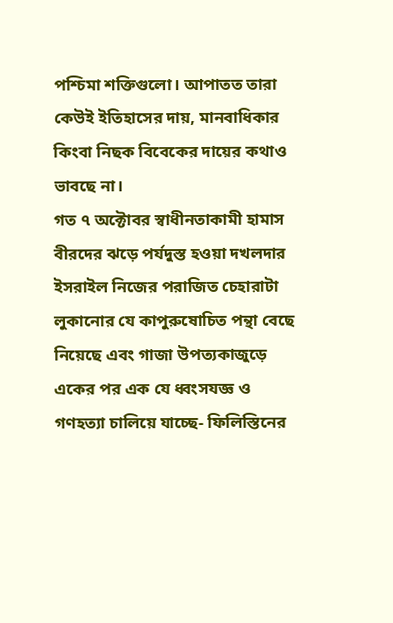পশ্চিমা শক্তিগুলো। আপাতত তারা কেউই ইতিহাসের দায়, মানবাধিকার কিংবা নিছক বিবেকের দায়ের কথাও ভাবছে না।
গত ৭ অক্টোবর স্বাধীনতাকামী হামাস বীরদের ঝড়ে পর্যদুস্ত হওয়া দখলদার ইসরাইল নিজের পরাজিত চেহারাটা লুকানোর যে কাপুরুষোচিত পন্থা বেছে নিয়েছে এবং গাজা উপত্যকাজুড়ে একের পর এক যে ধ্বংসযজ্ঞ ও গণহত্যা চালিয়ে যাচ্ছে- ফিলিস্তিনের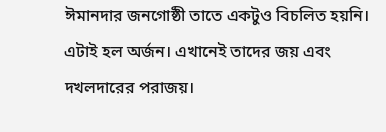ঈমানদার জনগোষ্ঠী তাতে একটুও বিচলিত হয়নি। এটাই হল অর্জন। এখানেই তাদের জয় এবং দখলদারের পরাজয়।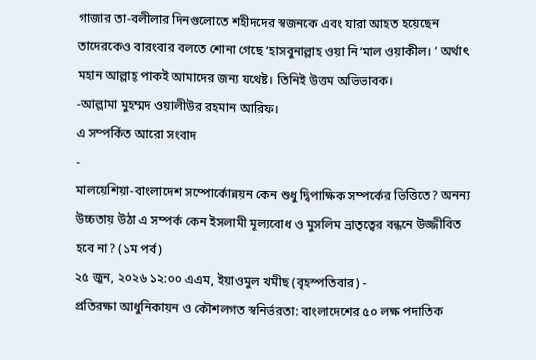গাজার তা-বলীলার দিনগুলোতে শহীদদের স্বজনকে এবং যারা আহত হয়েছেন তাদেরকেও বারংবার বলতে শোনা গেছে ‘হাসবুনাল্লাহ ওয়া নি‘মাল ওয়াকীল। ’ অর্থাৎ মহান আল্লাহ্ পাকই আমাদের জন্য যথেষ্ট। তিনিই উত্তম অভিভাবক।
-আল্লামা মুহম্মদ ওয়ালীউর রহমান আরিফ।
এ সম্পর্কিত আরো সংবাদ
-
মালয়েশিয়া-বাংলাদেশ সম্পোর্কোন্নয়ন কেন শুধু দ্বিপাক্ষিক সম্পর্কের ভিত্তিতে? অনন্য উচ্চতায় উঠা এ সম্পর্ক কেন ইসলামী মূল্যবোধ ও মুসলিম ভ্রাতৃত্বের বন্ধনে উজ্জীবিত হবে না? (১ম পর্ব)
২৫ জুন, ২০২৬ ১২:০০ এএম, ইয়াওমুল খমীছ (বৃহস্পতিবার) -
প্রতিরক্ষা আধুনিকায়ন ও কৌশলগত স্বনির্ভরতা: বাংলাদেশের ৫০ লক্ষ পদাতিক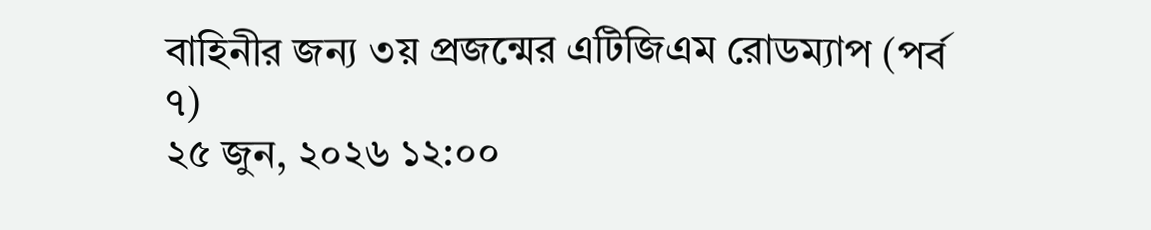বাহিনীর জন্য ৩য় প্রজন্মের এটিজিএম রোডম্যাপ (পর্ব ৭)
২৫ জুন, ২০২৬ ১২:০০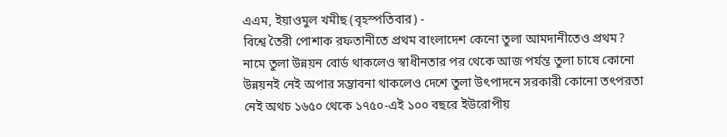এএম, ইয়াওমুল খমীছ (বৃহস্পতিবার) -
বিশ্বে তৈরী পোশাক রফতানীতে প্রথম বাংলাদেশ কেনো তুলা আমদানীতেও প্রথম? নামে তুলা উন্নয়ন বোর্ড থাকলেও স্বাধীনতার পর থেকে আজ পর্যন্ত তুলা চাষে কোনো উন্নয়নই নেই অপার সম্ভাবনা থাকলেও দেশে তুলা উৎপাদনে সরকারী কোনো তৎপরতা নেই অথচ ১৬৫০ থেকে ১৭৫০-এই ১০০ বছরে ইউরোপীয়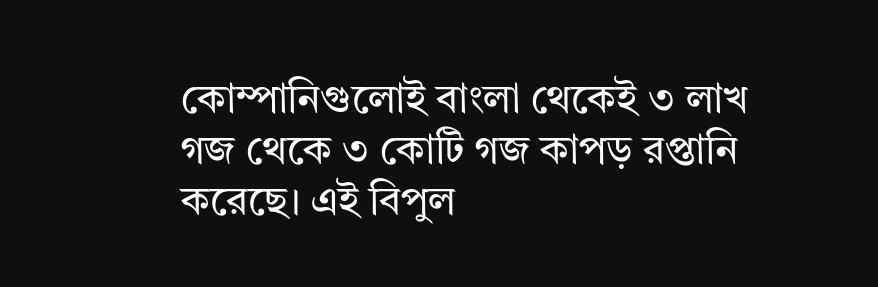কোম্পানিগুলোই বাংলা থেকেই ৩ লাখ গজ থেকে ৩ কোটি গজ কাপড় রপ্তানি করেছে। এই বিপুল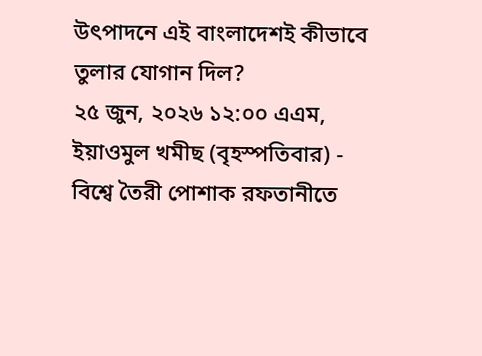উৎপাদনে এই বাংলাদেশই কীভাবে তুলার যোগান দিল?
২৫ জুন, ২০২৬ ১২:০০ এএম, ইয়াওমুল খমীছ (বৃহস্পতিবার) -
বিশ্বে তৈরী পোশাক রফতানীতে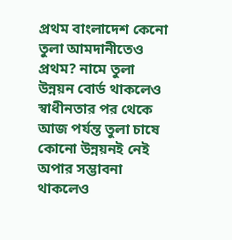প্রথম বাংলাদেশ কেনো তুলা আমদানীতেও প্রথম? নামে তুলা উন্নয়ন বোর্ড থাকলেও স্বাধীনতার পর থেকে আজ পর্যন্ত তুলা চাষে কোনো উন্নয়নই নেই অপার সম্ভাবনা থাকলেও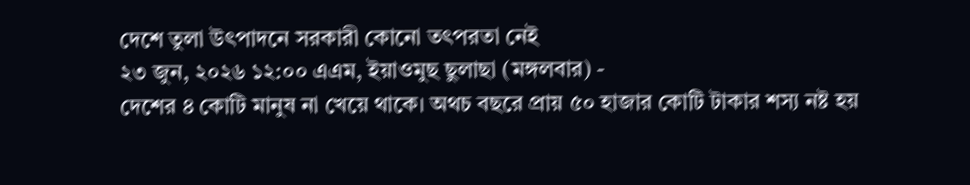দেশে তুলা উৎপাদনে সরকারী কোনো তৎপরতা নেই
২৩ জুন, ২০২৬ ১২:০০ এএম, ইয়াওমুছ ছুলাছা (মঙ্গলবার) -
দেশের ৪ কোটি মানুষ না খেয়ে থাকে। অথচ বছরে প্রায় ৫০ হাজার কোটি টাকার শস্য নষ্ট হয়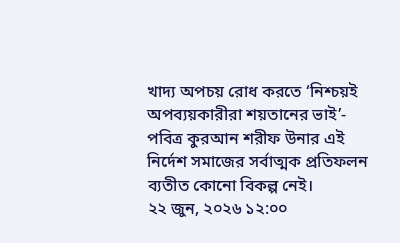খাদ্য অপচয় রোধ করতে ‘নিশ্চয়ই অপব্যয়কারীরা শয়তানের ভাই’- পবিত্র কুরআন শরীফ উনার এই নির্দেশ সমাজের সর্বাত্মক প্রতিফলন ব্যতীত কোনো বিকল্প নেই।
২২ জুন, ২০২৬ ১২:০০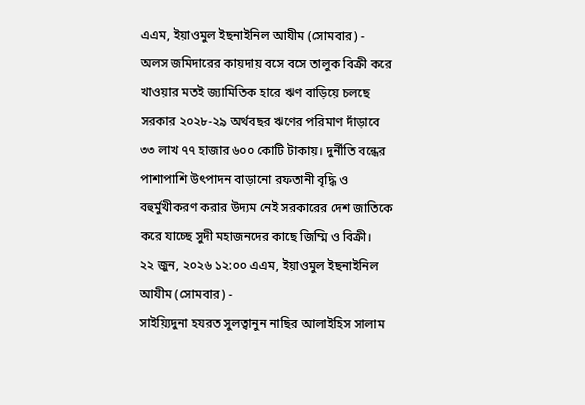এএম, ইয়াওমুল ইছনাইনিল আযীম (সোমবার) -
অলস জমিদারের কায়দায় বসে বসে তালুক বিক্রী করে খাওয়ার মতই জ্যামিতিক হারে ঋণ বাড়িয়ে চলছে সরকার ২০২৮-২৯ অর্থবছর ঋণের পরিমাণ দাঁড়াবে ৩৩ লাখ ৭৭ হাজার ৬০০ কোটি টাকায়। দুর্নীতি বন্ধের পাশাপাশি উৎপাদন বাড়ানো রফতানী বৃদ্ধি ও বহুর্মুখীকরণ করার উদ্যম নেই সরকারের দেশ জাতিকে করে যাচ্ছে সুদী মহাজনদের কাছে জিম্মি ও বিক্রী।
২২ জুন, ২০২৬ ১২:০০ এএম, ইয়াওমুল ইছনাইনিল আযীম (সোমবার) -
সাইয়্যিদুনা হযরত সুলত্বানুন নাছির আলাইহিস সালাম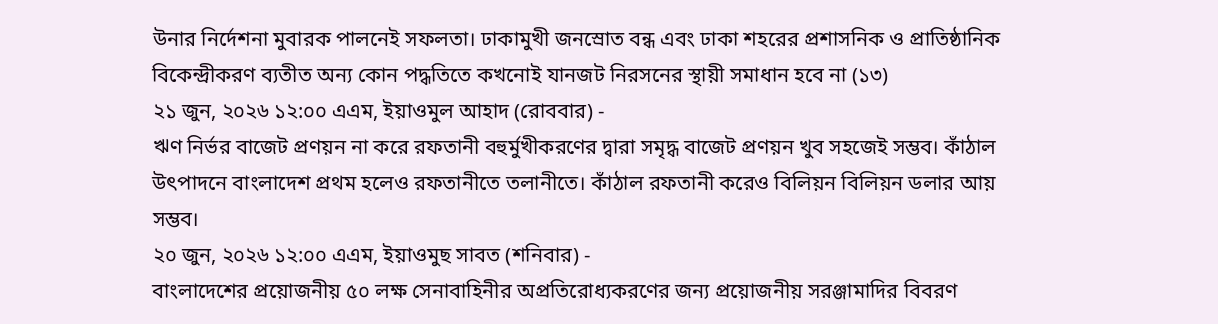উনার নির্দেশনা মুবারক পালনেই সফলতা। ঢাকামুখী জনস্রোত বন্ধ এবং ঢাকা শহরের প্রশাসনিক ও প্রাতিষ্ঠানিক বিকেন্দ্রীকরণ ব্যতীত অন্য কোন পদ্ধতিতে কখনোই যানজট নিরসনের স্থায়ী সমাধান হবে না (১৩)
২১ জুন, ২০২৬ ১২:০০ এএম, ইয়াওমুল আহাদ (রোববার) -
ঋণ নির্ভর বাজেট প্রণয়ন না করে রফতানী বহুর্মুখীকরণের দ্বারা সমৃদ্ধ বাজেট প্রণয়ন খুব সহজেই সম্ভব। কাঁঠাল উৎপাদনে বাংলাদেশ প্রথম হলেও রফতানীতে তলানীতে। কাঁঠাল রফতানী করেও বিলিয়ন বিলিয়ন ডলার আয় সম্ভব।
২০ জুন, ২০২৬ ১২:০০ এএম, ইয়াওমুছ সাবত (শনিবার) -
বাংলাদেশের প্রয়োজনীয় ৫০ লক্ষ সেনাবাহিনীর অপ্রতিরোধ্যকরণের জন্য প্রয়োজনীয় সরঞ্জামাদির বিবরণ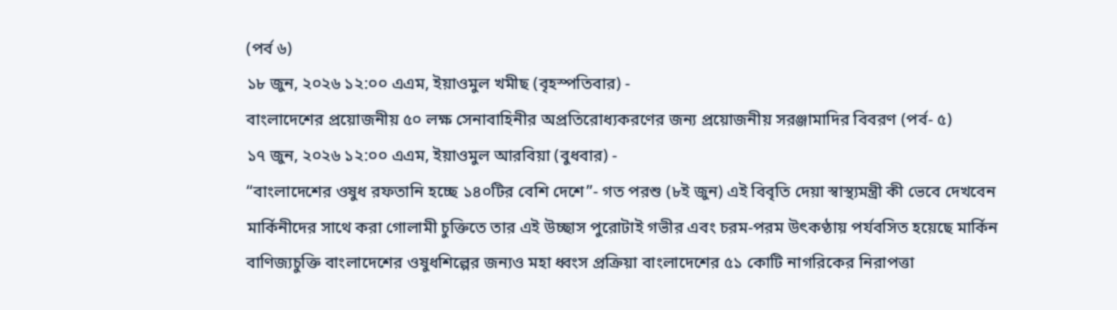(পর্ব ৬)
১৮ জুন, ২০২৬ ১২:০০ এএম, ইয়াওমুল খমীছ (বৃহস্পতিবার) -
বাংলাদেশের প্রয়োজনীয় ৫০ লক্ষ সেনাবাহিনীর অপ্রতিরোধ্যকরণের জন্য প্রয়োজনীয় সরঞ্জামাদির বিবরণ (পর্ব- ৫)
১৭ জুন, ২০২৬ ১২:০০ এএম, ইয়াওমুল আরবিয়া (বুধবার) -
“বাংলাদেশের ওষুধ রফতানি হচ্ছে ১৪০টির বেশি দেশে”- গত পরশু (৮ই জুন) এই বিবৃতি দেয়া স্বাস্থ্যমন্ত্রী কী ভেবে দেখবেন মার্কিনীদের সাথে করা গোলামী চুক্তিতে তার এই উচ্ছাস পুরোটাই গভীর এবং চরম-পরম উৎকণ্ঠায় পর্যবসিত হয়েছে মার্কিন বাণিজ্যচুক্তি বাংলাদেশের ওষুধশিল্পের জন্যও মহা ধ্বংস প্রক্রিয়া বাংলাদেশের ৫১ কোটি নাগরিকের নিরাপত্তা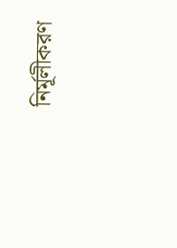নির্মূলীকরণ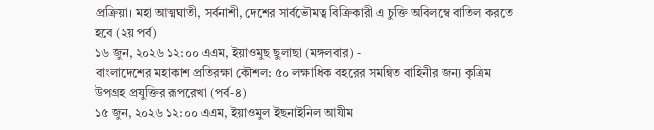প্রক্রিয়া। মহা আত্মঘাতী, সর্বনাশী, দেশের সার্বভৌমত্ব বিক্রিকারী এ চুক্তি অবিলম্বে বাতিল করতে হবে (২য় পর্ব)
১৬ জুন, ২০২৬ ১২:০০ এএম, ইয়াওমুছ ছুলাছা (মঙ্গলবার) -
বাংলাদেশের মহাকাশ প্রতিরক্ষা কৌশল: ৫০ লক্ষাধিক বহরের সমন্বিত বাহিনীর জন্য কৃত্রিম উপগ্রহ প্রযুক্তির রূপরেখা (পর্ব-৪)
১৫ জুন, ২০২৬ ১২:০০ এএম, ইয়াওমুল ইছনাইনিল আযীম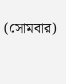(সোমবার)